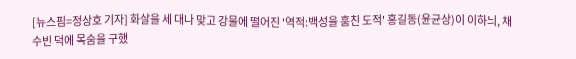[뉴스핌=정상호 기자] 화살을 세 대나 맞고 강물에 떨어진 '역적:백성을 훔친 도적' 홍길동(윤균상)이 이하늬, 채수빈 덕에 목숨을 구했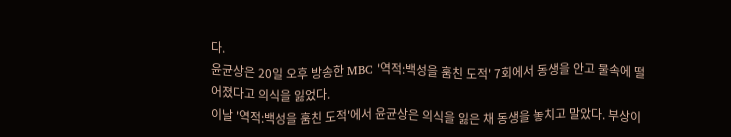다.
윤균상은 20일 오후 방송한 MBC '역적:백성을 훔친 도적' 7회에서 동생을 안고 물속에 떨어졌다고 의식을 잃었다.
이날 '역적:백성을 훔친 도적'에서 윤균상은 의식을 잃은 채 동생을 놓치고 말았다. 부상이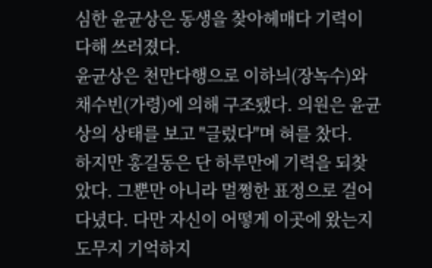심한 윤균상은 동생을 찾아헤매다 기력이 다해 쓰러졌다.
윤균상은 천만다행으로 이하늬(장녹수)와 채수빈(가령)에 의해 구조됐다. 의원은 윤균상의 상태를 보고 "글렀다"며 혀를 찼다.
하지만 홍길동은 단 하루만에 기력을 되찾았다. 그뿐만 아니라 멀쩡한 표정으로 걸어다녔다. 다만 자신이 어떻게 이곳에 왔는지 도무지 기억하지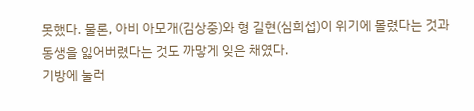못했다. 물론, 아비 아모개(김상중)와 형 길현(심희섭)이 위기에 몰렸다는 것과 동생을 잃어버렸다는 것도 까맣게 잊은 채였다.
기방에 눌러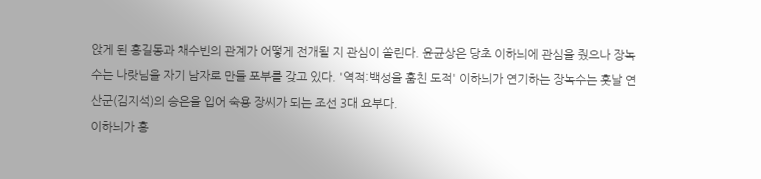앉게 된 홍길동과 채수빈의 관계가 어떻게 전개될 지 관심이 쏠린다. 윤균상은 당초 이하늬에 관심을 줬으나 장녹수는 나랏님을 자기 남자로 만들 포부를 갖고 있다. '역적:백성을 훔친 도적' 이하늬가 연기하는 장녹수는 훗날 연산군(김지석)의 승은을 입어 숙용 장씨가 되는 조선 3대 요부다.
이하늬가 홍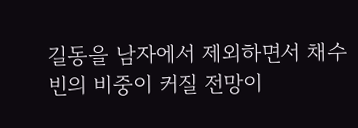길동을 남자에서 제외하면서 채수빈의 비중이 커질 전망이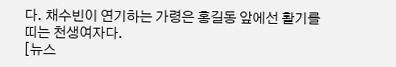다. 채수빈이 연기하는 가령은 홍길동 앞에선 활기를 띠는 천생여자다.
[뉴스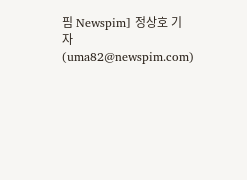핌 Newspim] 정상호 기자 (uma82@newspim.com)